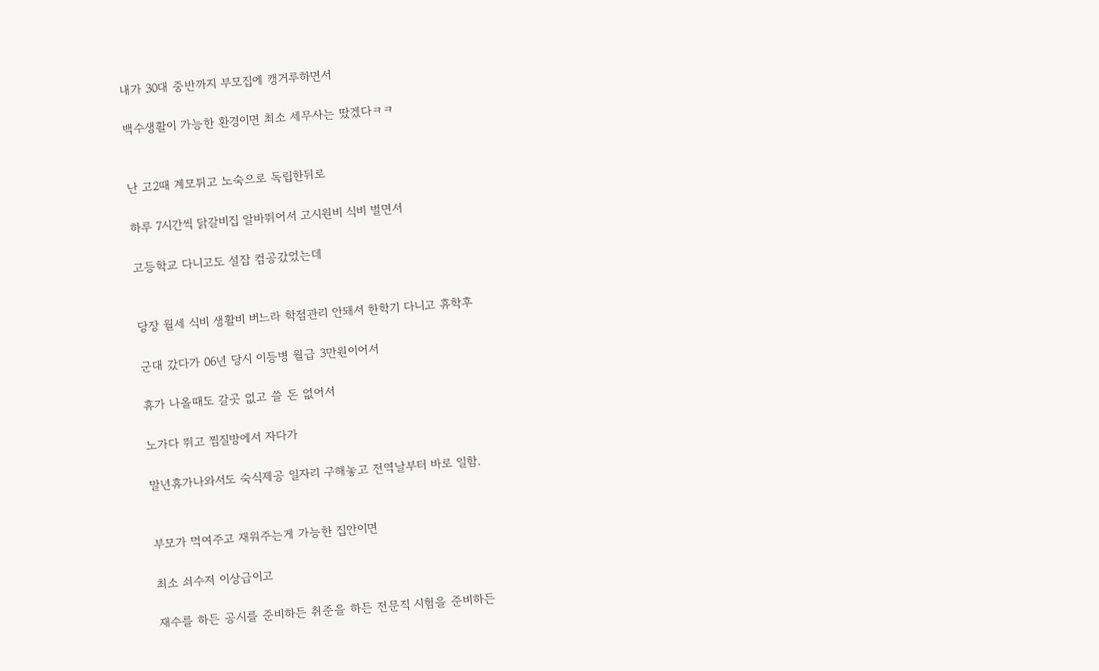내가 30대 중반까지 부모집에 캥거루하면서

백수생활이 가능한 환경이면 최소 세무사는 땄겠다ㅋㅋ


난 고2때 계모튀고 노숙으로 독립한뒤로

하루 7시간씩 닭갈비집 알바뛰어서 고시원비 식비 벌면서

고등학교 다니고도 설잡 컴공갔었는데


당장 월세 식비 생활비 버느라 학점관리 안돼서 한학기 다니고 휴학후

군대 갔다가 06년 당시 이등병 월급 3만원이어서

휴가 나올때도 갈곳 없고 쓸 돈 없어서

노가다 뛰고 찜질방에서 자다가

말년휴가나와서도 숙식제공 일자리 구해놓고 전역날부터 바로 일함.


부모가 먹여주고 재워주는게 가능한 집안이면

최소 쇠수저 이상급이고

재수를 하든 공시를 준비하든 취준을 하든 전문직 시험을 준비하든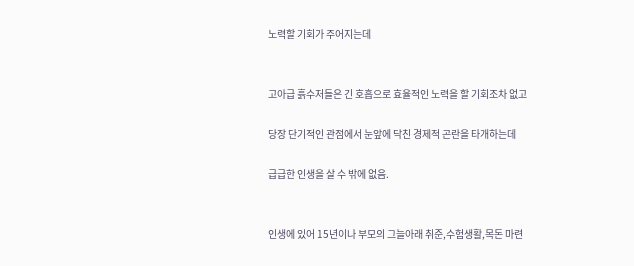노력할 기회가 주어지는데


고아급 흙수저들은 긴 호흡으로 효율적인 노력을 할 기회조차 없고

당장 단기적인 관점에서 눈앞에 닥친 경제적 곤란을 타개하는데

급급한 인생을 살 수 밖에 없음.


인생에 있어 15년이나 부모의 그늘아래 취준,수험생활,목돈 마련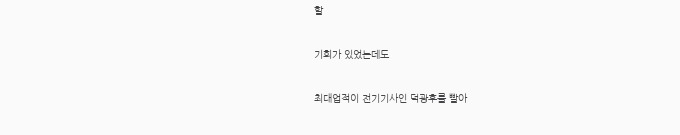할

기회가 있었는데도

최대업적이 전기기사인 덕광후를 빨아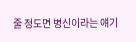줄 정도면 병신이라는 얘기